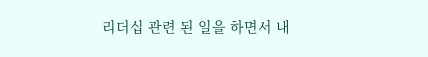리더십 관련 된 일을 하면서 내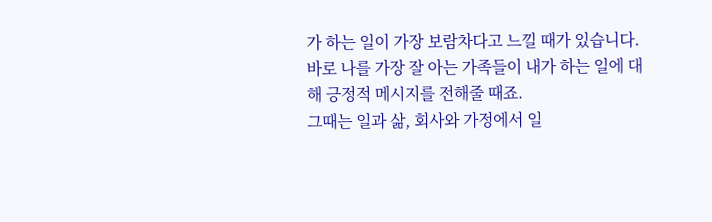가 하는 일이 가장 보람차다고 느낄 때가 있습니다. 바로 나를 가장 잘 아는 가족들이 내가 하는 일에 대해 긍정적 메시지를 전해줄 때죠.
그때는 일과 삶, 회사와 가정에서 일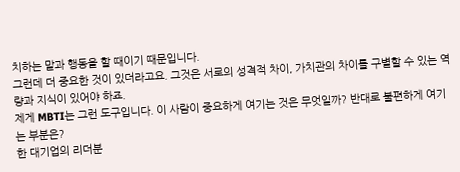치하는 말과 행동을 할 때이기 때문입니다.
그런데 더 중요한 것이 있더라고요. 그것은 서로의 성격적 차이, 가치관의 차이를 구별할 수 있는 역량과 지식이 있어야 하죠.
제게 MBTI는 그런 도구입니다. 이 사람이 중요하게 여기는 것은 무엇일까? 반대로 불편하게 여기는 부분은?
한 대기업의 리더분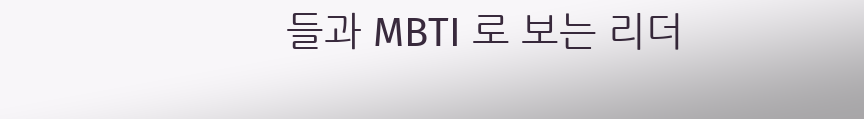들과 MBTI 로 보는 리더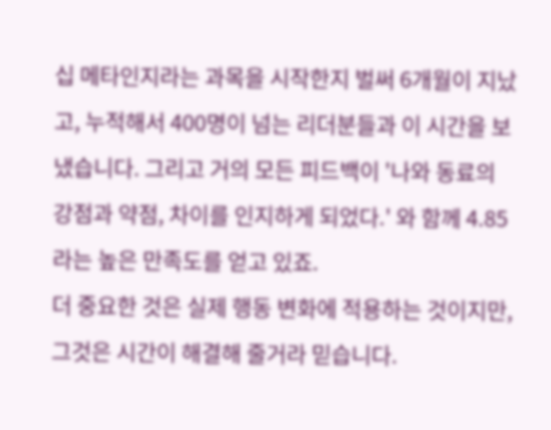십 메타인지라는 과목을 시작한지 벌써 6개월이 지났고, 누적해서 400명이 넘는 리더분들과 이 시간을 보냈습니다. 그리고 거의 모든 피드백이 '나와 동료의 강점과 약점, 차이를 인지하게 되었다.' 와 함께 4.85라는 높은 만족도를 얻고 있죠.
더 중요한 것은 실제 행동 변화에 적용하는 것이지만, 그것은 시간이 해결해 줄거라 믿습니다.